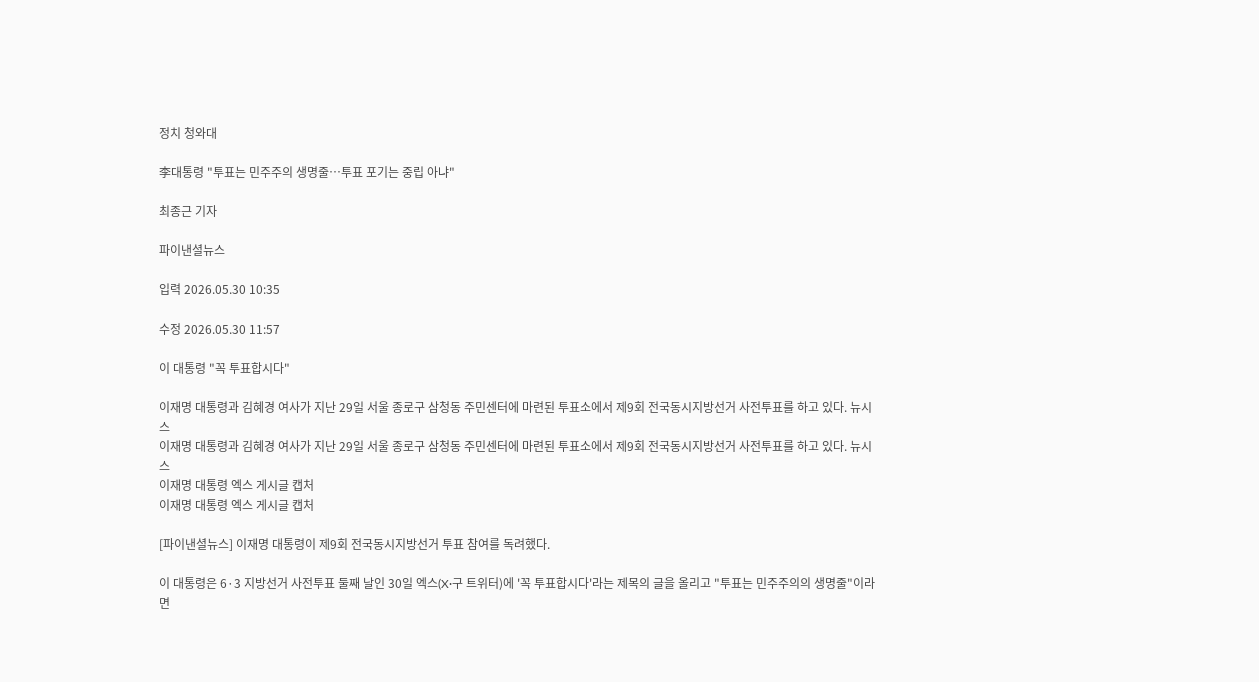정치 청와대

李대통령 "투표는 민주주의 생명줄…투표 포기는 중립 아냐"

최종근 기자

파이낸셜뉴스

입력 2026.05.30 10:35

수정 2026.05.30 11:57

이 대통령 "꼭 투표합시다"

이재명 대통령과 김혜경 여사가 지난 29일 서울 종로구 삼청동 주민센터에 마련된 투표소에서 제9회 전국동시지방선거 사전투표를 하고 있다. 뉴시스
이재명 대통령과 김혜경 여사가 지난 29일 서울 종로구 삼청동 주민센터에 마련된 투표소에서 제9회 전국동시지방선거 사전투표를 하고 있다. 뉴시스
이재명 대통령 엑스 게시글 캡처
이재명 대통령 엑스 게시글 캡처

[파이낸셜뉴스] 이재명 대통령이 제9회 전국동시지방선거 투표 참여를 독려했다.

이 대통령은 6·3 지방선거 사전투표 둘째 날인 30일 엑스(X·구 트위터)에 '꼭 투표합시다'라는 제목의 글을 올리고 "투표는 민주주의의 생명줄"이라면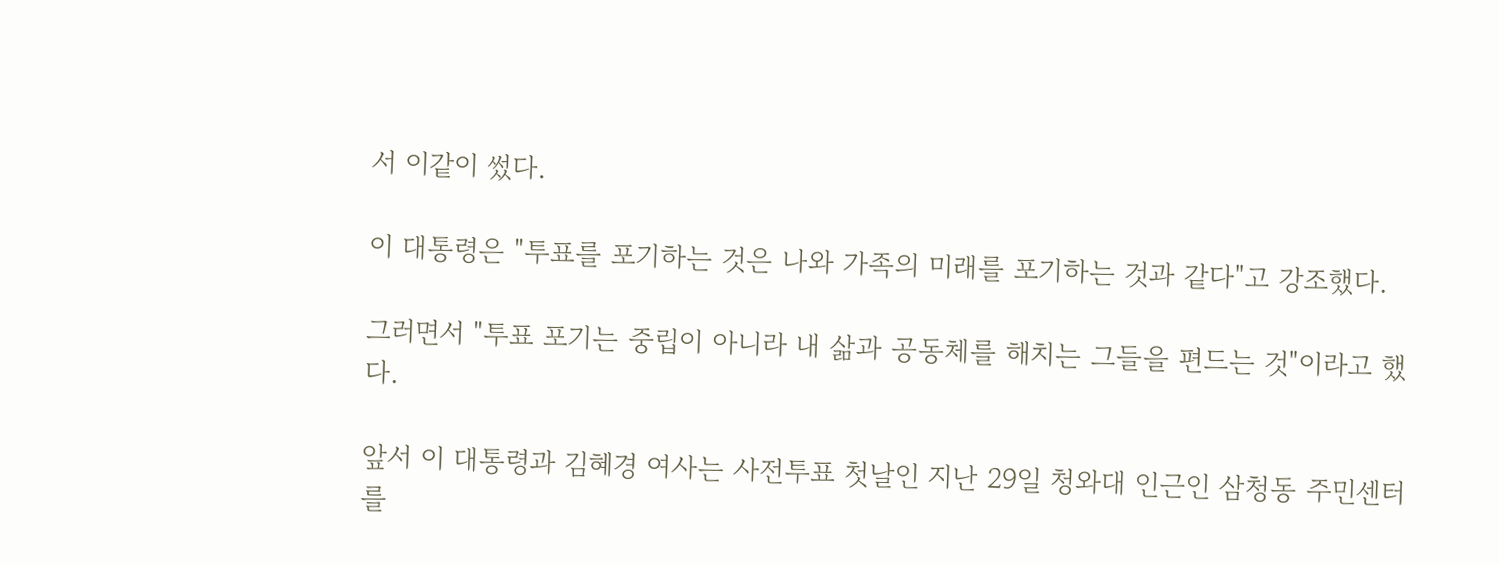서 이같이 썼다.

이 대통령은 "투표를 포기하는 것은 나와 가족의 미래를 포기하는 것과 같다"고 강조했다.

그러면서 "투표 포기는 중립이 아니라 내 삶과 공동체를 해치는 그들을 편드는 것"이라고 했다.

앞서 이 대통령과 김혜경 여사는 사전투표 첫날인 지난 29일 청와대 인근인 삼청동 주민센터를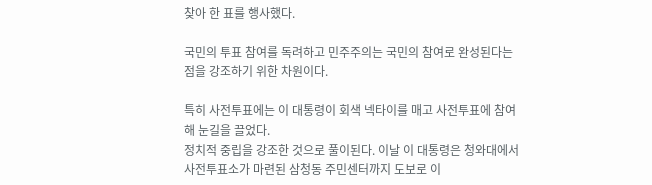찾아 한 표를 행사했다.

국민의 투표 참여를 독려하고 민주주의는 국민의 참여로 완성된다는 점을 강조하기 위한 차원이다.

특히 사전투표에는 이 대통령이 회색 넥타이를 매고 사전투표에 참여해 눈길을 끌었다.
정치적 중립을 강조한 것으로 풀이된다. 이날 이 대통령은 청와대에서 사전투표소가 마련된 삼청동 주민센터까지 도보로 이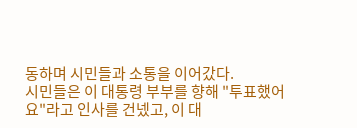동하며 시민들과 소통을 이어갔다.
시민들은 이 대통령 부부를 향해 "투표했어요"라고 인사를 건넸고, 이 대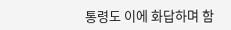통령도 이에 화답하며 함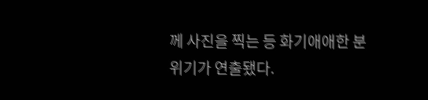께 사진을 찍는 등 화기애애한 분위기가 연출됐다.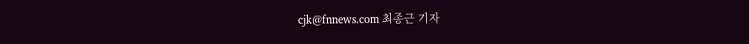cjk@fnnews.com 최종근 기자